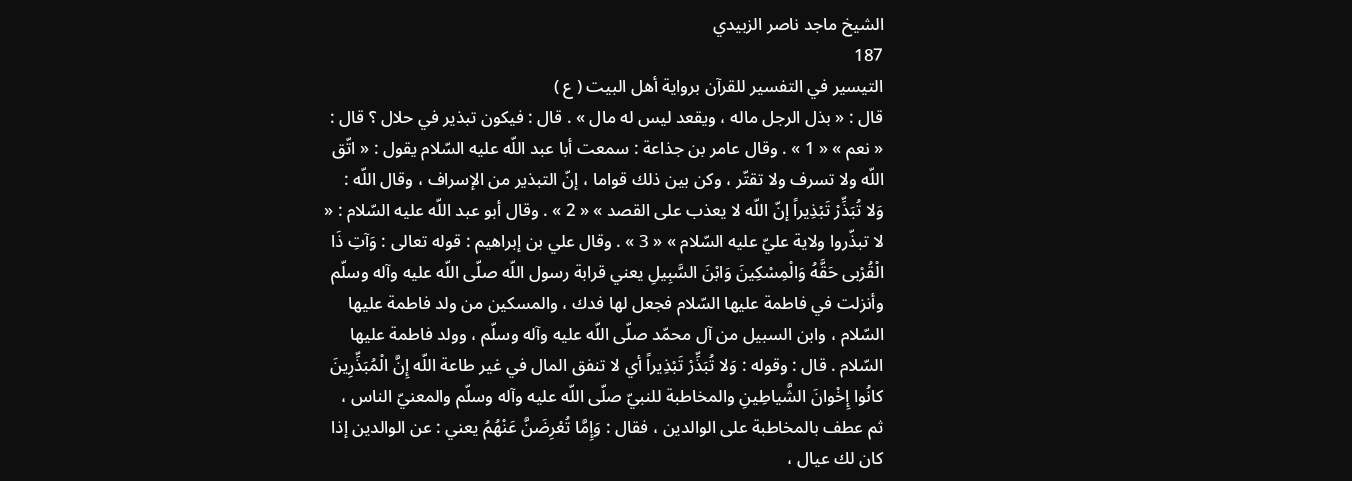الشيخ ماجد ناصر الزبيدي
187
التيسير في التفسير للقرآن برواية أهل البيت ( ع )
قال : « بذل الرجل ماله ، ويقعد ليس له مال » . قال : فيكون تبذير في حلال ؟ قال : « نعم » « 1 » . وقال عامر بن جذاعة : سمعت أبا عبد اللّه عليه السّلام يقول : « اتّق اللّه ولا تسرف ولا تقتّر ، وكن بين ذلك قواما ، إنّ التبذير من الإسراف ، وقال اللّه : وَلا تُبَذِّرْ تَبْذِيراً إنّ اللّه لا يعذب على القصد » « 2 » . وقال أبو عبد اللّه عليه السّلام : « لا تبذّروا ولاية عليّ عليه السّلام » « 3 » . وقال علي بن إبراهيم : قوله تعالى : وَآتِ ذَا الْقُرْبى حَقَّهُ وَالْمِسْكِينَ وَابْنَ السَّبِيلِ يعني قرابة رسول اللّه صلّى اللّه عليه وآله وسلّم وأنزلت في فاطمة عليها السّلام فجعل لها فدك ، والمسكين من ولد فاطمة عليها السّلام ، وابن السبيل من آل محمّد صلّى اللّه عليه وآله وسلّم ، وولد فاطمة عليها السّلام . قال : وقوله : وَلا تُبَذِّرْ تَبْذِيراً أي لا تنفق المال في غير طاعة اللّه إِنَّ الْمُبَذِّرِينَ كانُوا إِخْوانَ الشَّياطِينِ والمخاطبة للنبيّ صلّى اللّه عليه وآله وسلّم والمعنيّ الناس ، ثم عطف بالمخاطبة على الوالدين ، فقال : وَإِمَّا تُعْرِضَنَّ عَنْهُمُ يعني : عن الوالدين إذا كان لك عيال ،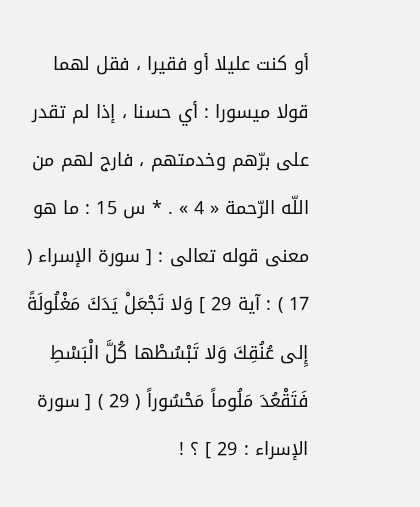أو كنت عليلا أو فقيرا ، فقل لهما قولا ميسورا : أي حسنا ، إذا لم تقدر على برّهم وخدمتهم ، فارج لهم من اللّه الرّحمة « 4 » . * س 15 : ما هو معنى قوله تعالى : [ سورة الإسراء ( 17 ) : آية 29 ] وَلا تَجْعَلْ يَدَكَ مَغْلُولَةً إِلى عُنُقِكَ وَلا تَبْسُطْها كُلَّ الْبَسْطِ فَتَقْعُدَ مَلُوماً مَحْسُوراً ( 29 ) [ سورة الإسراء : 29 ] ؟ !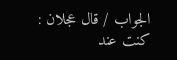الجواب / قال عجلان : كنت عند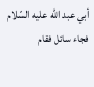أبي عبد اللّه عليه السّلام فجاء سائل فقام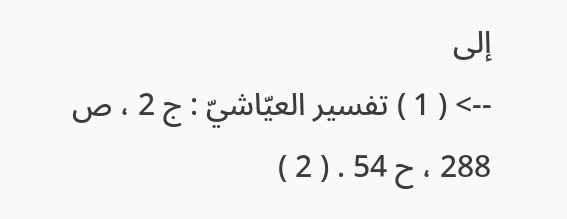إلى
--> ( 1 ) تفسير العيّاشيّ : ج 2 ، ص 288 ، ح 54 . ( 2 )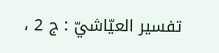تفسير العيّاشيّ : ج 2 ،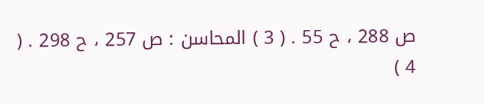ص 288 ، ح 55 . ( 3 ) المحاسن : ص 257 ، ح 298 . ( 4 )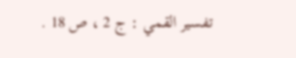تفسير القمي : ج 2 ، ص 18 .